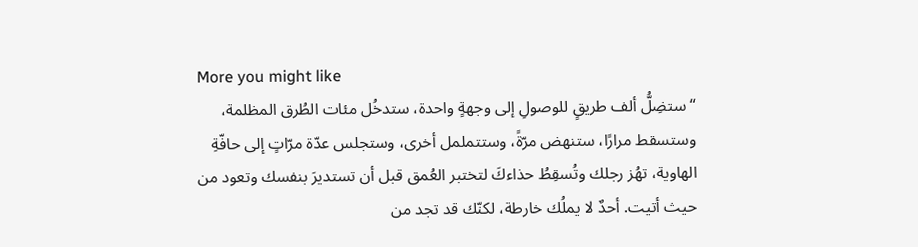More you might like
“ستضِلُّ ألف طريقٍ للوصولِ إلى وجهةٍ واحدة، ستدخُل مئات الطُرق المظلمة، وستسقط مرارًا، ستنهض مرّةً، وستتململ أخرى، وستجلس عدّة مرّاتٍ إلى حافّةِ الهاوية، تهُز رجلك وتُسقِطُ حذاءكَ لتختبر العُمق قبل أن تستديرَ بنفسك وتعود من حيث أتيت. أحدٌ لا يملُك خارطة، لكنّك قد تجد من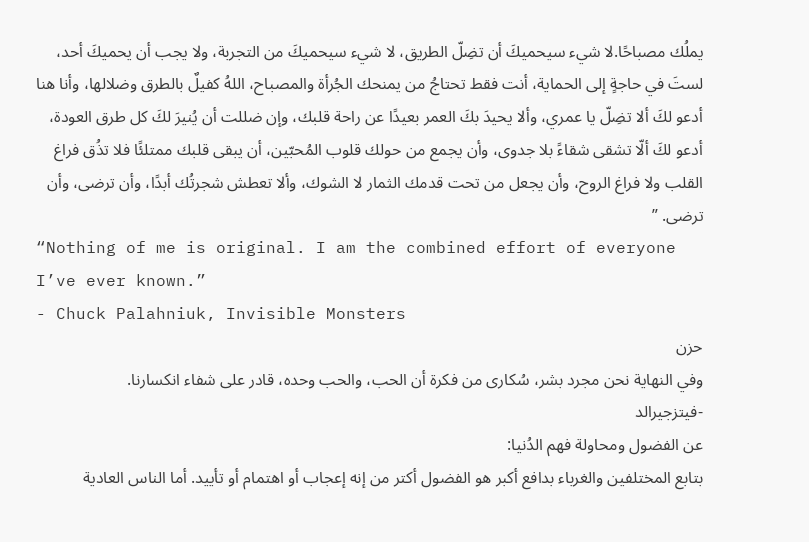يملُك مصباحًا.لا شيء سيحميكَ أن تضِلّ الطريق، لا شيء سيحميكَ من التجربة، ولا يجب أن يحميكَ أحد، لستَ في حاجةٍ إلى الحماية، أنت فقط تحتاجُ من يمنحك الجُرأة والمصباح، اللهُ كفيلٌ بالطرق وضلالها، وأنا هنا أدعو لكَ ألا تضِلّ يا عمري، وألا يحيدَ بكَ العمر بعيدًا عن راحة قلبك، وإن ضللت أن يُنيرَ لكَ كل طرق العودة، أدعو لكَ ألّا تشقى شقاءً بلا جدوى، وأن يجمع من حولك قلوب المُحبّين، أن يبقى قلبك ممتلئًا فلا تذُق فراغ القلب ولا فراغ الروح، وأن يجعل من تحت قدمك الثمار لا الشوك، وألا تعطش شجرتُك أبدًا، وأن ترضى، وأن ترضى. ”
“Nothing of me is original. I am the combined effort of everyone I’ve ever known.”
- Chuck Palahniuk, Invisible Monsters
حزن
وفي النهاية نحن مجرد بشر، سُكارى من فكرة أن الحب، والحب وحده، قادر على شفاء انكسارنا.
-فيتزجيرالد
عن الفضول ومحاولة فهم الدُنيا:
بتابع المختلفين والغرباء بدافع أكبر هو الفضول أكتر من إنه إعجاب أو اهتمام أو تأييد. أما الناس العادية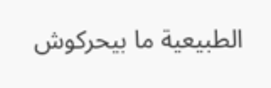الطبيعية ما بيحركوش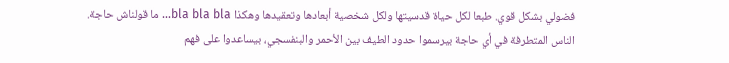فضولي بشكل قوي. طبعا لكل حياة قدسيتها ولكل شخصية أبعادها وتعقيدها وهكذا bla bla bla… ما قولناش حاجة.
الناس المتطرفة في أي حاجة بيرسموا حدود الطيف بين الأحمر والبنفسجي، بيساعدوا على فهم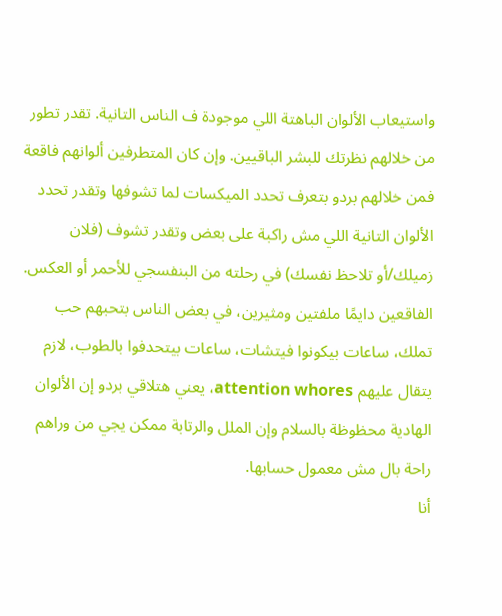واستيعاب الألوان الباهتة اللي موجودة ف الناس التانية. تقدر تطور من خلالهم نظرتك للبشر الباقيين. وإن كان المتطرفين ألوانهم فاقعة فمن خلالهم بردو بتعرف تحدد الميكسات لما تشوفها وتقدر تحدد الألوان التانية اللي مش راكبة على بعض وتقدر تشوف (فلان زميلك/أو تلاحظ نفسك) في رحلته من البنفسجي للأحمر أو العكس.
الفاقعين دايمًا ملفتين ومثيرين، في بعض الناس بتحبهم حب تملك، ساعات بيكونوا فيتشات، ساعات بيتحدفوا بالطوب، لازم يتقال عليهم attention whores، يعني هتلاقي بردو إن الألوان الهادية محظوظة بالسلام وإن الملل والرتابة ممكن يجي من وراهم راحة بال مش معمول حسابها.
أنا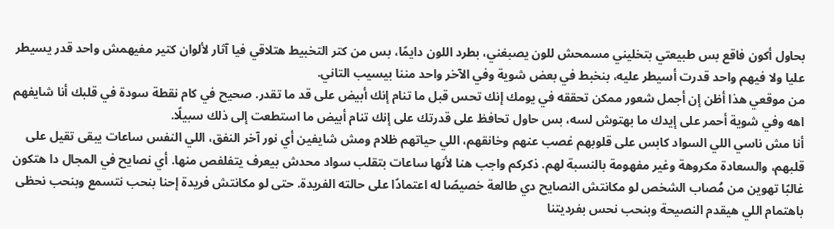بحاول أكون فاقع بس طبيعتي بتخليني مسمحش للون يصبغني، بطرد اللون دايمًا، بس من كتر التخبيط هتلاقي فيا آثار لألوان كتير مفيهمش واحد قدر يسيطر عليا ولا فيهم واحد قدرت أسيطر عليه، بنخبط في بعض شوية وفي الآخر واحد مننا بيسيب التاني.
من موقعي هذا أظن إن أجمل شعور ممكن تحققه في يومك إنك تحس قبل ما تنام إنك أبيض على قد ما تقدر. صحيح في كام نقطة سودة في قلبك أنا شايفهم اهه وفي شوية أحمر على إيدك ما بهتوش لسه، بس حاول تحافظ على قدرتك على إنك تنام أبيض ما استطعت إلى ذلك سبيلًا.
أنا مش ناسي اللي السواد كابس على قلوبهم غصب عنهم وخانقهم، اللي حياتهم ظلام ومش شايفين أي نور آخر النفق، اللي النفس ساعات يبقى تقيل على قلبهم، والسعادة مكروهة وغير مفهومة بالنسبة لهم. ذكركم واجب هنا لأنها ساعات بتقلب سواد محدش بيعرف يتفلفص منها. أي نصايح في المجال دا هتكون غالبًا تهوين من مُصاب الشخص لو مكانتش النصايح دي طالعة خصيصًا له اعتمادًا على حالته الفريدة. حتى لو مكانتش فريدة إحنا بنحب نتسمع وبنحب نحظى باهتمام اللي هيقدم النصيحة وبنحب نحس بفرديتنا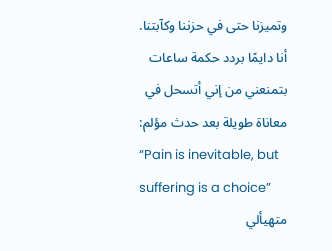وتميزنا حتى في حزننا وكآبتنا. أنا دايمًا بردد حكمة ساعات بتمنعني من إني أتسحل في معاناة طويلة بعد حدث مؤلم:
“Pain is inevitable, but suffering is a choice”
متهيألي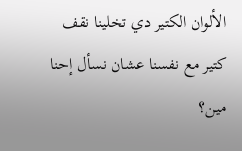الألوان الكتير دي تخلينا نقف كتير مع نفسنا عشان نسأل إحنا مين؟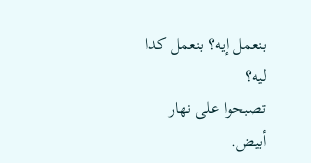بنعمل إيه؟ بنعمل كدا ليه؟
تصبحوا على نهار أبيض.